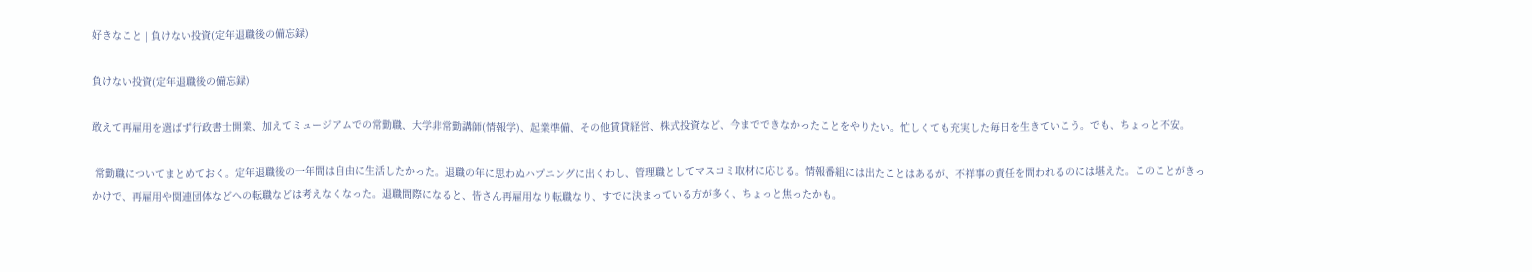好きなこと | 負けない投資(定年退職後の備忘録)

負けない投資(定年退職後の備忘録)

敢えて再雇用を選ばず行政書士開業、加えてミュージアムでの常勤職、大学非常勤講師(情報学)、起業準備、その他賃貸経営、株式投資など、今までできなかったことをやりたい。忙しくても充実した毎日を生きていこう。でも、ちょっと不安。

 常勤職についてまとめておく。定年退職後の一年間は自由に生活したかった。退職の年に思わぬハプニングに出くわし、管理職としてマスコミ取材に応じる。情報番組には出たことはあるが、不祥事の責任を問われるのには堪えた。このことがきっかけで、再雇用や関連団体などへの転職などは考えなくなった。退職間際になると、皆さん再雇用なり転職なり、すでに決まっている方が多く、ちょっと焦ったかも。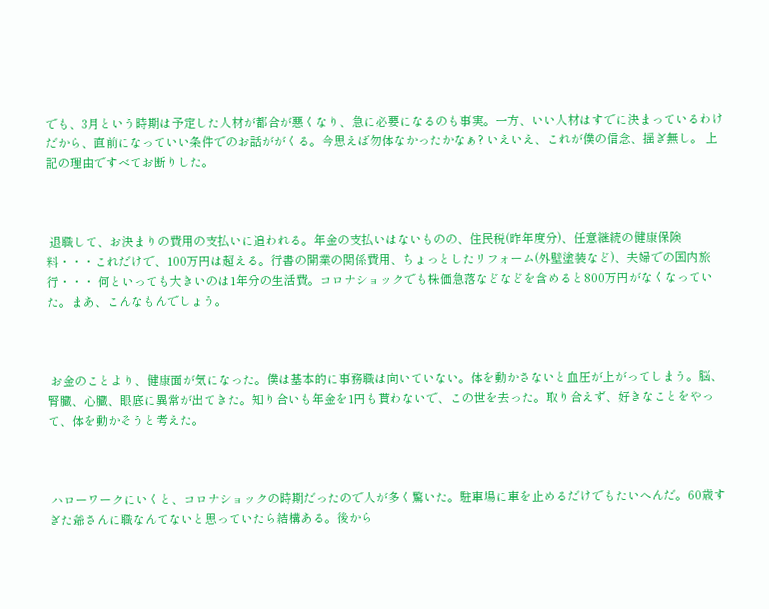でも、3月という時期は予定した人材が都合が悪くなり、急に必要になるのも事実。一方、いい人材はすでに決まっているわけだから、直前になっていい条件でのお話ががくる。今思えば勿体なかったかなぁ? いえいえ、これが僕の信念、揺ぎ無し。 上記の理由ですべてお断りした。



 退職して、お決まりの費用の支払いに追われる。年金の支払いはないものの、住民税(昨年度分)、任意継続の健康保険料・・・これだけで、100万円は超える。行書の開業の関係費用、ちょっとしたリフォーム(外壁塗装など)、夫婦での国内旅行・・・ 何といっても大きいのは1年分の生活費。コロナショックでも株価急落などなどを含めると800万円がなくなっていた。まあ、こんなもんでしょう。



 お金のことより、健康面が気になった。僕は基本的に事務職は向いていない。体を動かさないと血圧が上がってしまう。脳、腎臓、心臓、眼底に異常が出てきた。知り合いも年金を1円も貰わないで、この世を去った。取り合えず、好きなことをやって、体を動かそうと考えた。



 ハローワークにいくと、コロナショックの時期だったので人が多く驚いた。駐車場に車を止めるだけでもたいへんだ。60歳すぎた爺さんに職なんてないと思っていたら結構ある。後から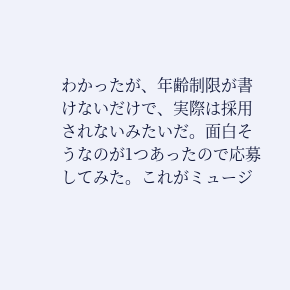わかったが、年齢制限が書けないだけで、実際は採用されないみたいだ。面白そうなのが1つあったので応募してみた。これがミュージ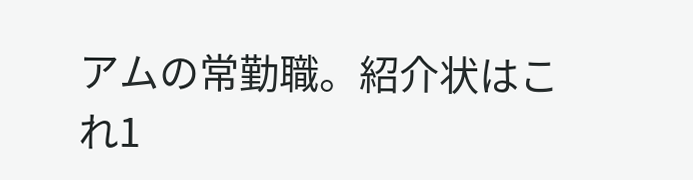アムの常勤職。紹介状はこれ1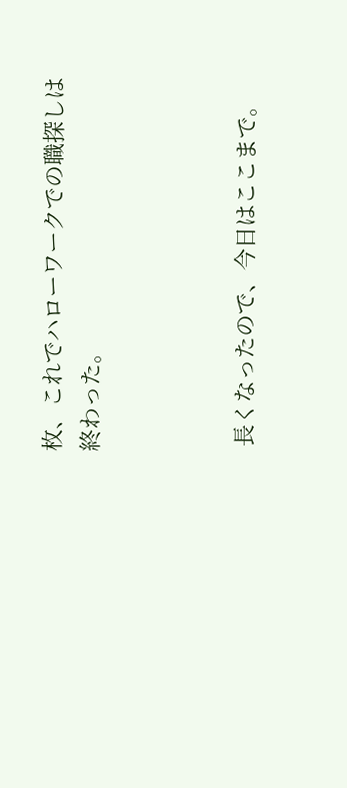枚、これでハローワークでの職探しは終わった。



 長くなったので、今日はここまで。